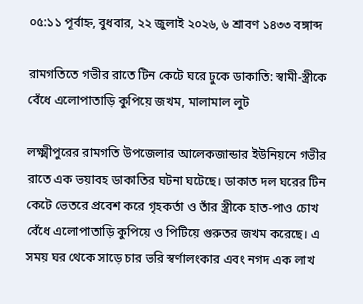০৫:১১ পূর্বাহ্ন, বুধবার, ২২ জুলাই ২০২৬, ৬ শ্রাবণ ১৪৩৩ বঙ্গাব্দ

রামগতিতে গভীর রাতে টিন কেটে ঘরে ঢুকে ডাকাতি: স্বামী-স্ত্রীকে বেঁধে এলোপাতাড়ি কুপিয়ে জখম, মালামাল লুট

লক্ষ্মীপুরের রামগতি উপজেলার আলেকজান্ডার ইউনিয়নে গভীর রাতে এক ভয়াবহ ডাকাতির ঘটনা ঘটেছে। ডাকাত দল ঘরের টিন কেটে ভেতরে প্রবেশ করে গৃহকর্তা ও তাঁর স্ত্রীকে হাত-পাও চোখ বেঁধে এলোপাতাড়ি কুপিয়ে ও পিটিয়ে গুরুতর জখম করেছে। এ সময় ঘর থেকে সাড়ে চার ভরি স্বর্ণালংকার এবং নগদ এক লাখ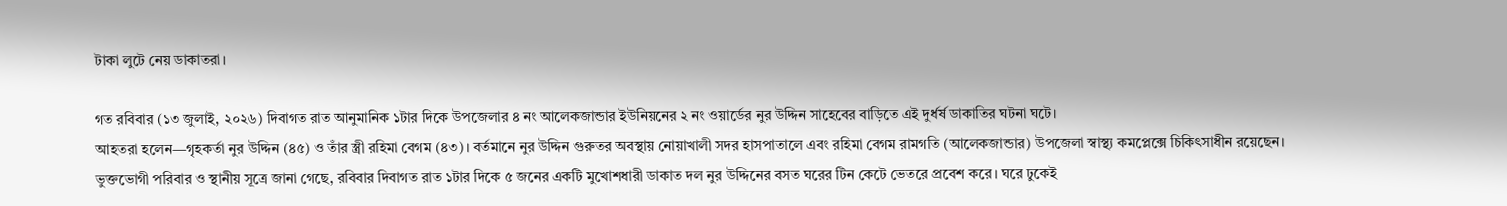টাকা লুটে নেয় ডাকাতরা।

গত রবিবার (১৩ জুলাই, ২০২৬) দিবাগত রাত আনুমানিক ১টার দিকে উপজেলার ৪ নং আলেকজান্ডার ইউনিয়নের ২ নং ওয়ার্ডের নুর উদ্দিন সাহেবের বাড়িতে এই দুর্ধর্ষ ডাকাতির ঘটনা ঘটে।
আহতরা হলেন—গৃহকর্তা নুর উদ্দিন (৪৫) ও তাঁর স্ত্রী রহিমা বেগম (৪৩)। বর্তমানে নুর উদ্দিন গুরুতর অবস্থায় নোয়াখালী সদর হাসপাতালে এবং রহিমা বেগম রামগতি (আলেকজান্ডার) উপজেলা স্বাস্থ্য কমপ্লেক্সে চিকিৎসাধীন রয়েছেন।
ভুক্তভোগী পরিবার ও স্থানীয় সূত্রে জানা গেছে, রবিবার দিবাগত রাত ১টার দিকে ৫ জনের একটি মুখোশধারী ডাকাত দল নুর উদ্দিনের বসত ঘরের টিন কেটে ভেতরে প্রবেশ করে। ঘরে ঢুকেই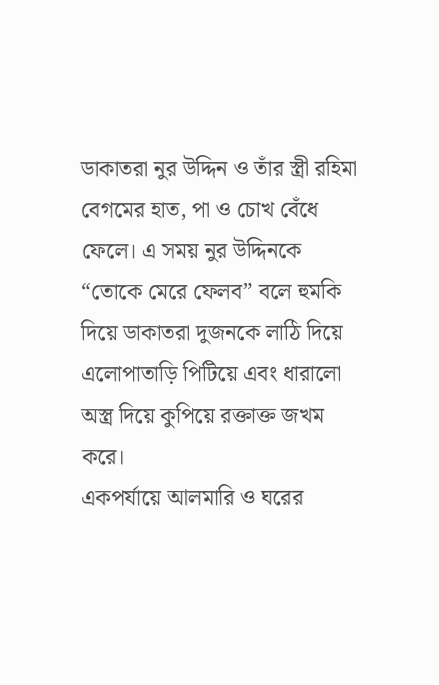ডাকাতরা নুর উদ্দিন ও তাঁর স্ত্রী রহিমা বেগমের হাত, পা ও চোখ বেঁধে ফেলে। এ সময় নুর উদ্দিনকে “তোকে মেরে ফেলব” বলে হুমকি দিয়ে ডাকাতরা দুজনকে লাঠি দিয়ে এলোপাতাড়ি পিটিয়ে এবং ধারালো অস্ত্র দিয়ে কুপিয়ে রক্তাক্ত জখম করে।
একপর্যায়ে আলমারি ও ঘরের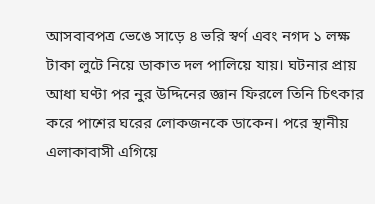আসবাবপত্র ভেঙে সাড়ে ৪ ভরি স্বর্ণ এবং নগদ ১ লক্ষ টাকা লুটে নিয়ে ডাকাত দল পালিয়ে যায়। ঘটনার প্রায় আধা ঘণ্টা পর নুর উদ্দিনের জ্ঞান ফিরলে তিনি চিৎকার করে পাশের ঘরের লোকজনকে ডাকেন। পরে স্থানীয় এলাকাবাসী এগিয়ে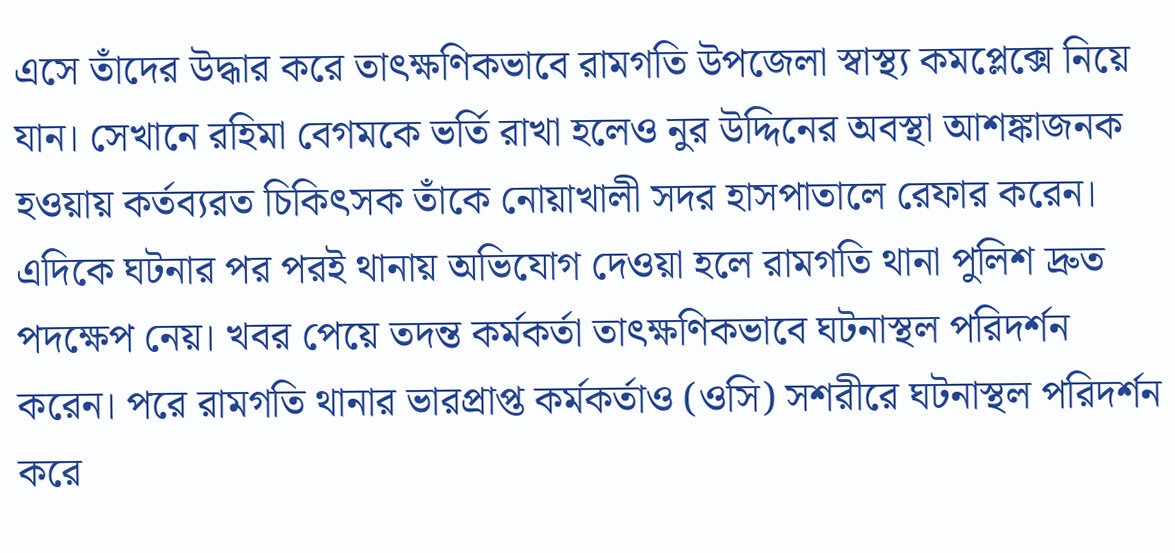এসে তাঁদের উদ্ধার করে তাৎক্ষণিকভাবে রামগতি উপজেলা স্বাস্থ্য কমপ্লেক্সে নিয়ে যান। সেখানে রহিমা বেগমকে ভর্তি রাখা হলেও নুর উদ্দিনের অবস্থা আশঙ্কাজনক হওয়ায় কর্তব্যরত চিকিৎসক তাঁকে নোয়াখালী সদর হাসপাতালে রেফার করেন।
এদিকে ঘটনার পর পরই থানায় অভিযোগ দেওয়া হলে রামগতি থানা পুলিশ দ্রুত পদক্ষেপ নেয়। খবর পেয়ে তদন্ত কর্মকর্তা তাৎক্ষণিকভাবে ঘটনাস্থল পরিদর্শন করেন। পরে রামগতি থানার ভারপ্রাপ্ত কর্মকর্তাও (ওসি) সশরীরে ঘটনাস্থল পরিদর্শন করে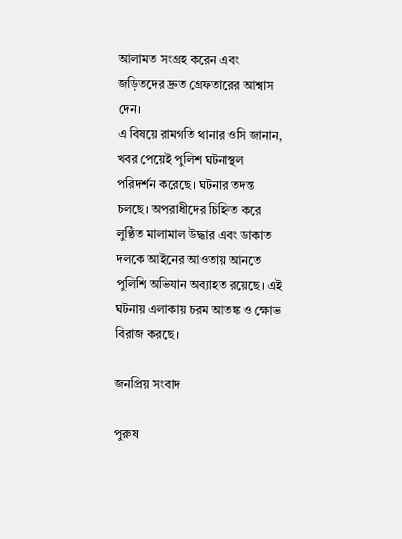আলামত সংগ্রহ করেন এবং জড়িতদের দ্রুত গ্রেফতারের আশ্বাস দেন।
এ বিষয়ে রামগতি থানার ওসি জানান, খবর পেয়েই পুলিশ ঘটনাস্থল পরিদর্শন করেছে। ঘটনার তদন্ত চলছে। অপরাধীদের চিহ্নিত করে লুণ্ঠিত মালামাল উদ্ধার এবং ডাকাত দলকে আইনের আওতায় আনতে পুলিশি অভিযান অব্যাহত রয়েছে। এই ঘটনায় এলাকায় চরম আতঙ্ক ও ক্ষোভ বিরাজ করছে।

জনপ্রিয় সংবাদ

পুরুষ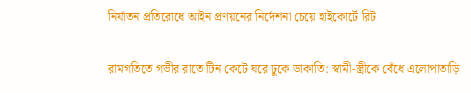নির্যাতন প্রতিরোধে আইন প্রণয়নের নির্দেশনা চেয়ে হাইকোর্টে রিট

রামগতিতে গভীর রাতে টিন কেটে ঘরে ঢুকে ডাকাতি: স্বামী-স্ত্রীকে বেঁধে এলোপাতাড়ি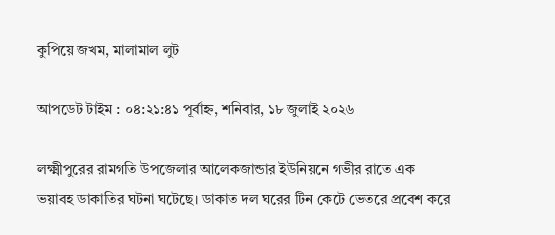কুপিয়ে জখম, মালামাল লুট

আপডেট টাইম : ০৪:২১:৪১ পূর্বাহ্ন, শনিবার, ১৮ জুলাই ২০২৬

লক্ষ্মীপুরের রামগতি উপজেলার আলেকজান্ডার ইউনিয়নে গভীর রাতে এক ভয়াবহ ডাকাতির ঘটনা ঘটেছে। ডাকাত দল ঘরের টিন কেটে ভেতরে প্রবেশ করে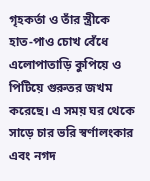গৃহকর্তা ও তাঁর স্ত্রীকে হাত-পাও চোখ বেঁধে এলোপাতাড়ি কুপিয়ে ও পিটিয়ে গুরুতর জখম করেছে। এ সময় ঘর থেকে সাড়ে চার ভরি স্বর্ণালংকার এবং নগদ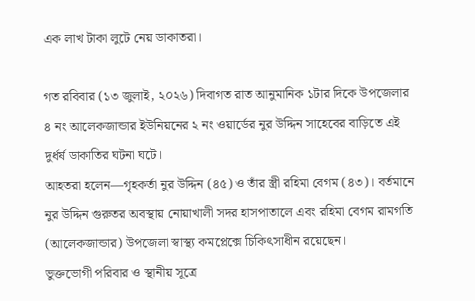এক লাখ টাকা লুটে নেয় ডাকাতরা।

গত রবিবার (১৩ জুলাই, ২০২৬) দিবাগত রাত আনুমানিক ১টার দিকে উপজেলার ৪ নং আলেকজান্ডার ইউনিয়নের ২ নং ওয়ার্ডের নুর উদ্দিন সাহেবের বাড়িতে এই দুর্ধর্ষ ডাকাতির ঘটনা ঘটে।
আহতরা হলেন—গৃহকর্তা নুর উদ্দিন (৪৫) ও তাঁর স্ত্রী রহিমা বেগম (৪৩)। বর্তমানে নুর উদ্দিন গুরুতর অবস্থায় নোয়াখালী সদর হাসপাতালে এবং রহিমা বেগম রামগতি (আলেকজান্ডার) উপজেলা স্বাস্থ্য কমপ্লেক্সে চিকিৎসাধীন রয়েছেন।
ভুক্তভোগী পরিবার ও স্থানীয় সূত্রে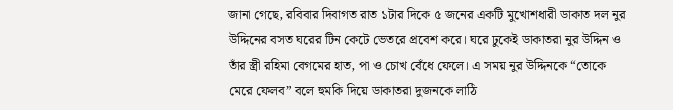জানা গেছে, রবিবার দিবাগত রাত ১টার দিকে ৫ জনের একটি মুখোশধারী ডাকাত দল নুর উদ্দিনের বসত ঘরের টিন কেটে ভেতরে প্রবেশ করে। ঘরে ঢুকেই ডাকাতরা নুর উদ্দিন ও তাঁর স্ত্রী রহিমা বেগমের হাত, পা ও চোখ বেঁধে ফেলে। এ সময় নুর উদ্দিনকে “তোকে মেরে ফেলব” বলে হুমকি দিয়ে ডাকাতরা দুজনকে লাঠি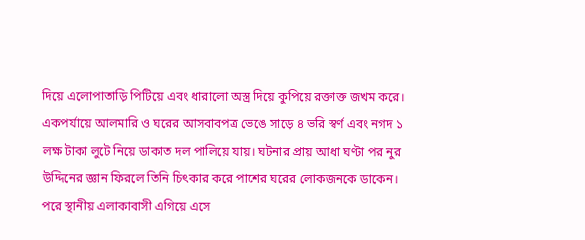দিয়ে এলোপাতাড়ি পিটিয়ে এবং ধারালো অস্ত্র দিয়ে কুপিয়ে রক্তাক্ত জখম করে।
একপর্যায়ে আলমারি ও ঘরের আসবাবপত্র ভেঙে সাড়ে ৪ ভরি স্বর্ণ এবং নগদ ১ লক্ষ টাকা লুটে নিয়ে ডাকাত দল পালিয়ে যায়। ঘটনার প্রায় আধা ঘণ্টা পর নুর উদ্দিনের জ্ঞান ফিরলে তিনি চিৎকার করে পাশের ঘরের লোকজনকে ডাকেন। পরে স্থানীয় এলাকাবাসী এগিয়ে এসে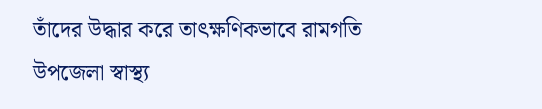তাঁদের উদ্ধার করে তাৎক্ষণিকভাবে রামগতি উপজেলা স্বাস্থ্য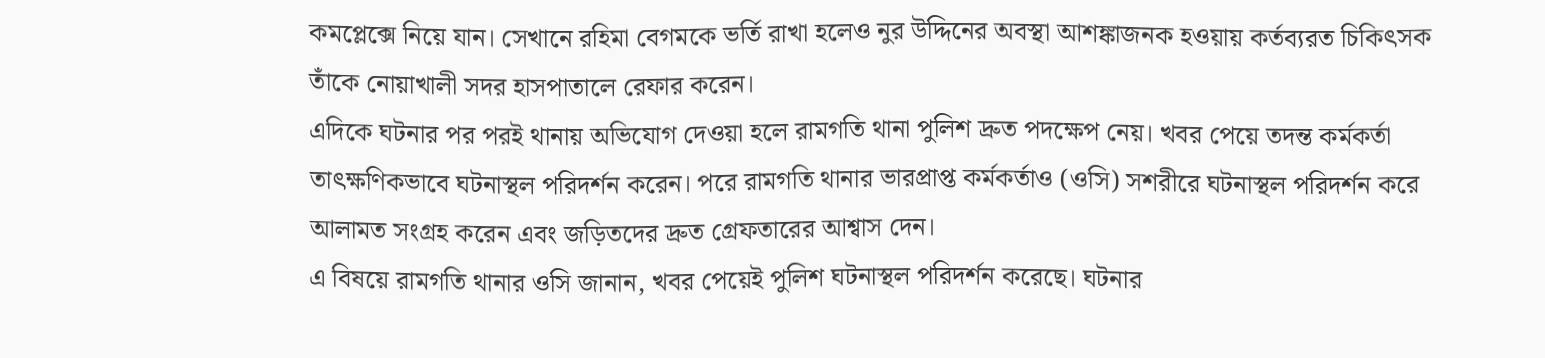কমপ্লেক্সে নিয়ে যান। সেখানে রহিমা বেগমকে ভর্তি রাখা হলেও নুর উদ্দিনের অবস্থা আশঙ্কাজনক হওয়ায় কর্তব্যরত চিকিৎসক তাঁকে নোয়াখালী সদর হাসপাতালে রেফার করেন।
এদিকে ঘটনার পর পরই থানায় অভিযোগ দেওয়া হলে রামগতি থানা পুলিশ দ্রুত পদক্ষেপ নেয়। খবর পেয়ে তদন্ত কর্মকর্তা তাৎক্ষণিকভাবে ঘটনাস্থল পরিদর্শন করেন। পরে রামগতি থানার ভারপ্রাপ্ত কর্মকর্তাও (ওসি) সশরীরে ঘটনাস্থল পরিদর্শন করে আলামত সংগ্রহ করেন এবং জড়িতদের দ্রুত গ্রেফতারের আশ্বাস দেন।
এ বিষয়ে রামগতি থানার ওসি জানান, খবর পেয়েই পুলিশ ঘটনাস্থল পরিদর্শন করেছে। ঘটনার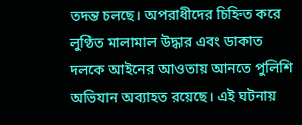তদন্ত চলছে। অপরাধীদের চিহ্নিত করে লুণ্ঠিত মালামাল উদ্ধার এবং ডাকাত দলকে আইনের আওতায় আনতে পুলিশি অভিযান অব্যাহত রয়েছে। এই ঘটনায়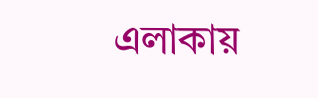এলাকায়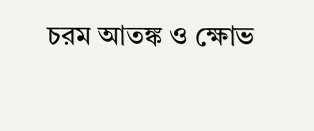চরম আতঙ্ক ও ক্ষোভ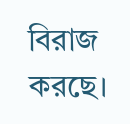বিরাজ করছে।